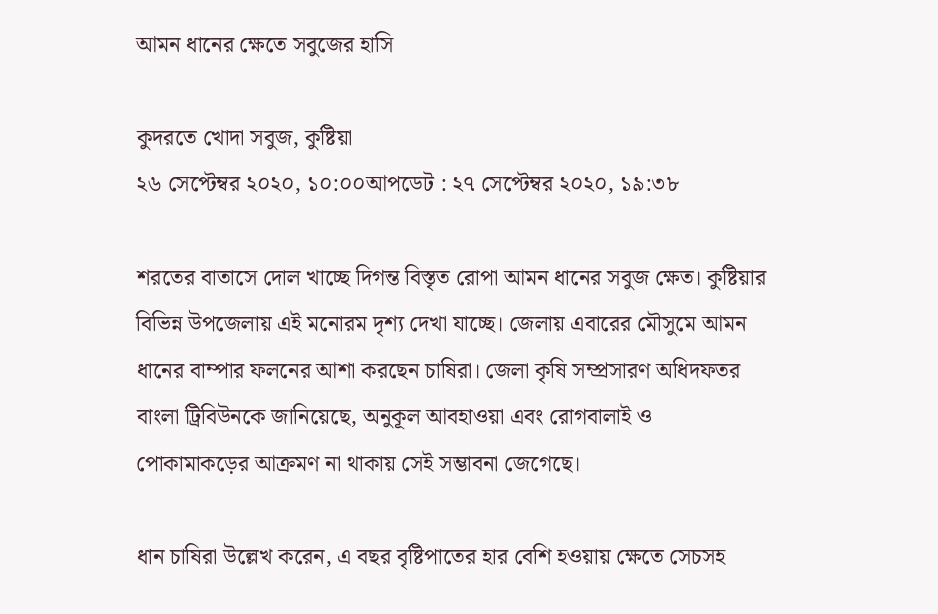আমন ধানের ক্ষেতে সবুজের হাসি

কুদরতে খোদা সবুজ, কুষ্টিয়া
২৬ সেপ্টেম্বর ২০২০, ১০:০০আপডেট : ২৭ সেপ্টেম্বর ২০২০, ১৯:৩৮

শরতের বাতাসে দোল খাচ্ছে দিগন্ত বিস্তৃত রোপা আমন ধানের সবুজ ক্ষেত। কুষ্টিয়ার বিভিন্ন উপজেলায় এই মনোরম দৃশ্য দেখা যাচ্ছে। জেলায় এবারের মৌসুমে আমন ধানের বাম্পার ফলনের আশা করছেন চাষিরা। জেলা কৃষি সম্প্রসারণ অধিদফতর বাংলা ট্রিবিউনকে জানিয়েছে, অনুকূল আবহাওয়া এবং রোগবালাই ও পোকামাকড়ের আক্রমণ না থাকায় সেই সম্ভাবনা জেগেছে।

ধান চাষিরা উল্লেখ করেন, এ বছর বৃষ্টিপাতের হার বেশি হওয়ায় ক্ষেতে সেচসহ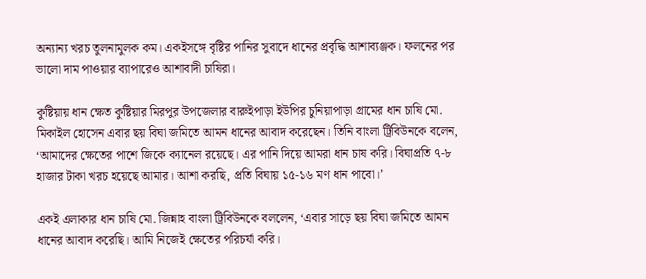অন্যান্য খরচ তুলনামুলক কম। একইসঙ্গে বৃষ্টির পানির সুবাদে ধানের প্রবৃদ্ধি আশাব্যঞ্জক। ফলনের পর ভালো দাম পাওয়ার ব্যাপারেও আশাবাদী চাষিরা।

কুষ্টিয়ায় ধান ক্ষেত কুষ্টিয়ার মিরপুর উপজেলার বারুইপাড়া ইউপির চুনিয়াপাড়া গ্রামের ধান চাষি মো. মিকাইল হোসেন এবার ছয় বিঘা জমিতে আমন ধানের আবাদ করেছেন। তিনি বাংলা ট্রিবিউনকে বলেন, ‘আমাদের ক্ষেতের পাশে জিকে ক্যানেল রয়েছে। এর পানি দিয়ে আমরা ধান চাষ করি। বিঘাপ্রতি ৭-৮ হাজার টাকা খরচ হয়েছে আমার। আশা করছি, প্রতি বিঘায় ১৫-১৬ মণ ধান পাবো।’

একই এলাকার ধান চাষি মো. জিন্নাহ বাংলা ট্রিবিউনকে বললেন, ‘এবার সাড়ে ছয় বিঘা জমিতে আমন ধানের আবাদ করেছি। আমি নিজেই ক্ষেতের পরিচর্যা করি।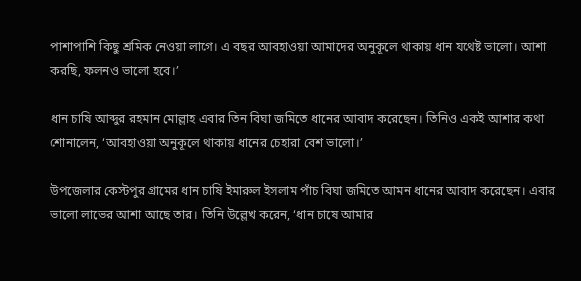পাশাপাশি কিছু শ্রমিক নেওয়া লাগে। এ বছর আবহাওয়া আমাদের অনুকূলে থাকায় ধান যথেষ্ট ভালো। আশা করছি, ফলনও ভালো হবে।’

ধান চাষি আব্দুর রহমান মোল্লাহ এবার তিন বিঘা জমিতে ধানের আবাদ করেছেন। তিনিও একই আশার কথা শোনালেন, ‘আবহাওয়া অনুকূলে থাকায় ধানের চেহারা বেশ ভালো।’

উপজেলার কেস্টপুর গ্রামের ধান চাষি ইমারুল ইসলাম পাঁচ বিঘা জমিতে আমন ধানের আবাদ করেছেন। এবার ভালো লাভের আশা আছে তার। তিনি উল্লেখ করেন, ‘ধান চাষে আমার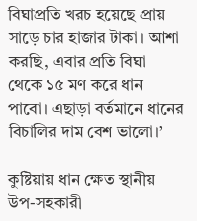বিঘাপ্রতি খরচ হয়েছে প্রায় সাড়ে চার হাজার টাকা। আশা করছি, এবার প্রতি বিঘা থেকে ১৫ মণ করে ধান পাবো। এছাড়া বর্তমানে ধানের বিচালির দাম বেশ ভালো।’

কুষ্টিয়ায় ধান ক্ষেত স্থানীয় উপ-সহকারী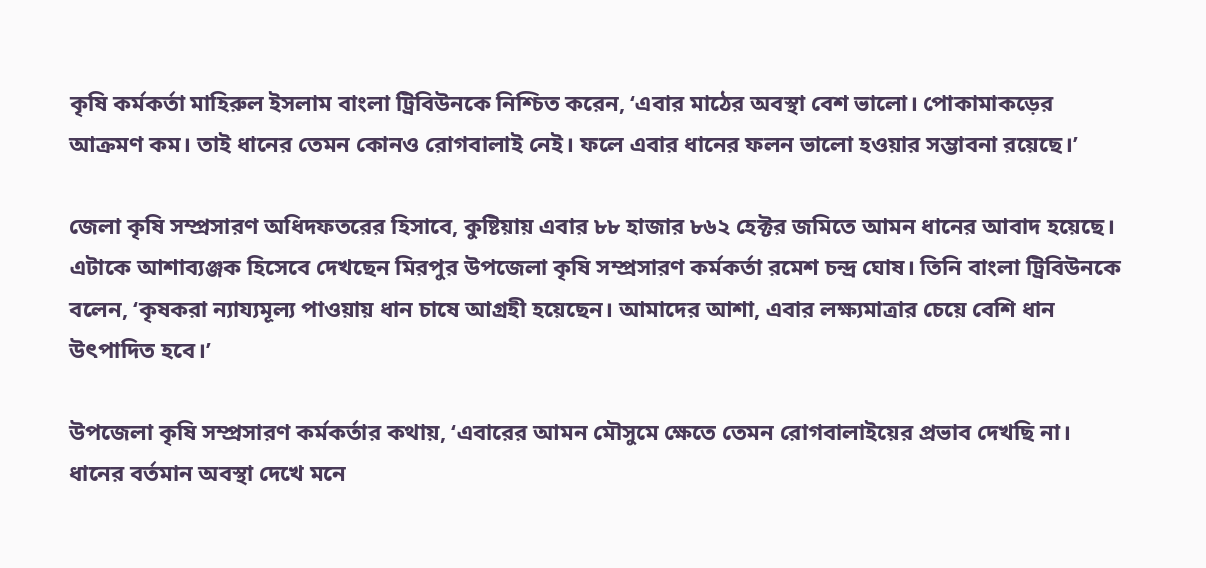কৃষি কর্মকর্তা মাহিরুল ইসলাম বাংলা ট্রিবিউনকে নিশ্চিত করেন, ‘এবার মাঠের অবস্থা বেশ ভালো। পোকামাকড়ের আক্রমণ কম। তাই ধানের তেমন কোনও রোগবালাই নেই। ফলে এবার ধানের ফলন ভালো হওয়ার সম্ভাবনা রয়েছে।’

জেলা কৃষি সম্প্রসারণ অধিদফতরের হিসাবে, কুষ্টিয়ায় এবার ৮৮ হাজার ৮৬২ হেক্টর জমিতে আমন ধানের আবাদ হয়েছে। এটাকে আশাব্যঞ্জক হিসেবে দেখছেন মিরপুর উপজেলা কৃষি সম্প্রসারণ কর্মকর্তা রমেশ চন্দ্র ঘোষ। তিনি বাংলা ট্রিবিউনকে বলেন, ‘কৃষকরা ন্যায্যমূল্য পাওয়ায় ধান চাষে আগ্রহী হয়েছেন। আমাদের আশা, এবার লক্ষ্যমাত্রার চেয়ে বেশি ধান উৎপাদিত হবে।’

উপজেলা কৃষি সম্প্রসারণ কর্মকর্তার কথায়, ‘এবারের আমন মৌসুমে ক্ষেতে তেমন রোগবালাইয়ের প্রভাব দেখছি না। ধানের বর্তমান অবস্থা দেখে মনে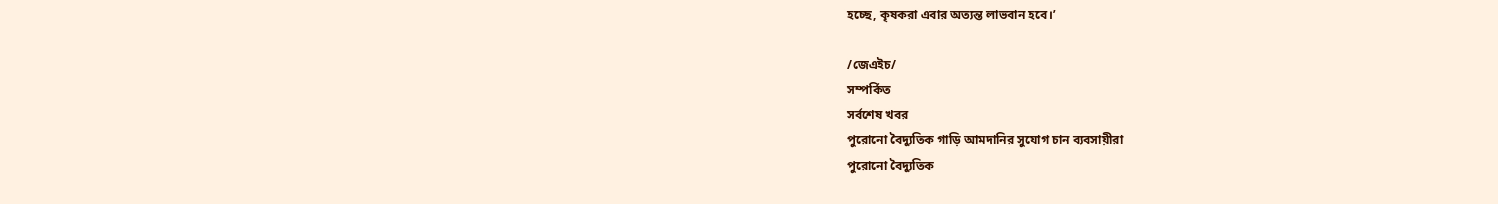হচ্ছে, কৃষকরা এবার অত্যন্ত লাভবান হবে।’

/জেএইচ/
সম্পর্কিত
সর্বশেষ খবর
পুরোনো বৈদ্যুতিক গাড়ি আমদানির সুযোগ চান ব্যবসায়ীরা
পুরোনো বৈদ্যুতিক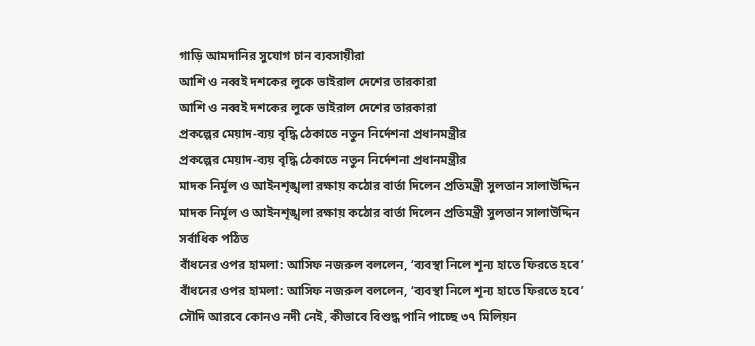গাড়ি আমদানির সুযোগ চান ব্যবসায়ীরা
আশি ও নব্বই দশকের লুকে ভাইরাল দেশের তারকারা
আশি ও নব্বই দশকের লুকে ভাইরাল দেশের তারকারা
প্রকল্পের মেয়াদ-ব্যয় বৃদ্ধি ঠেকাতে নতুন নির্দেশনা প্রধানমন্ত্রীর
প্রকল্পের মেয়াদ-ব্যয় বৃদ্ধি ঠেকাতে নতুন নির্দেশনা প্রধানমন্ত্রীর
মাদক নির্মূল ও আইনশৃঙ্খলা রক্ষায় কঠোর বার্তা দিলেন প্রতিমন্ত্রী সুলতান সালাউদ্দিন
মাদক নির্মূল ও আইনশৃঙ্খলা রক্ষায় কঠোর বার্তা দিলেন প্রতিমন্ত্রী সুলতান সালাউদ্দিন
সর্বাধিক পঠিত
বাঁধনের ওপর হামলা: আসিফ নজরুল বললেন, ‘ব্যবস্থা নিলে শূন্য হাতে ফিরতে হবে’
বাঁধনের ওপর হামলা: আসিফ নজরুল বললেন, ‘ব্যবস্থা নিলে শূন্য হাতে ফিরতে হবে’
সৌদি আরবে কোনও নদী নেই, কীভাবে বিশুদ্ধ পানি পাচ্ছে ৩৭ মিলিয়ন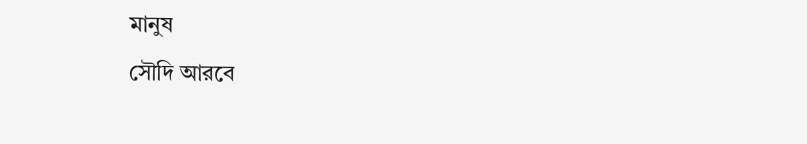মানুষ
সৌদি আরবে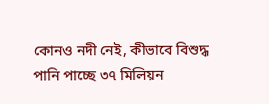কোনও নদী নেই, কীভাবে বিশুদ্ধ পানি পাচ্ছে ৩৭ মিলিয়ন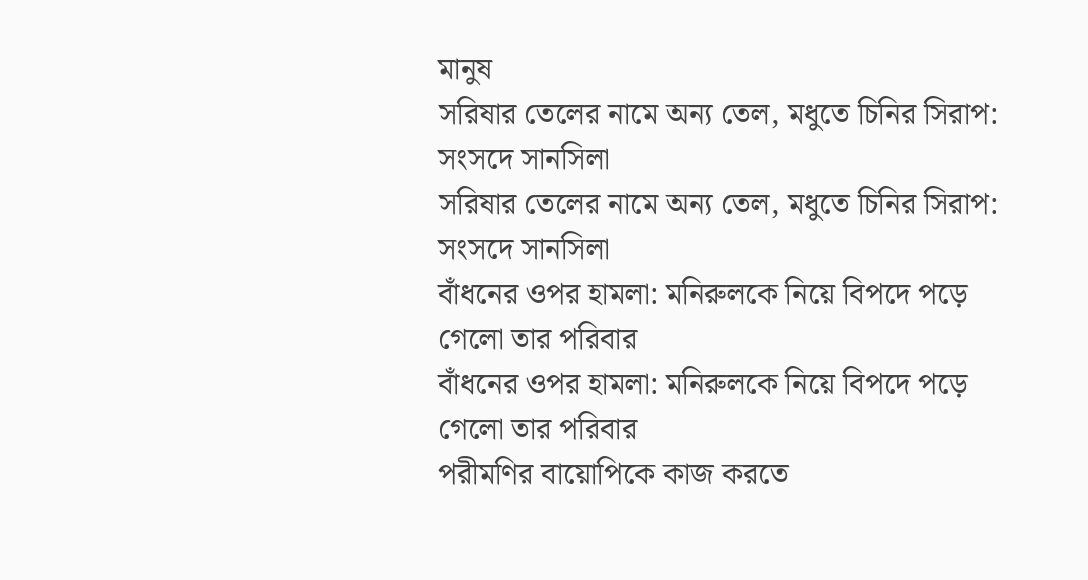মানুষ
সরিষার তেলের নামে অন্য তেল, মধুতে চিনির সিরাপ: সংসদে সানসিলা
সরিষার তেলের নামে অন্য তেল, মধুতে চিনির সিরাপ: সংসদে সানসিলা
বাঁধনের ওপর হামলা: মনিরুলকে নিয়ে বিপদে পড়ে গেলো তার পরিবার
বাঁধনের ওপর হামলা: মনিরুলকে নিয়ে বিপদে পড়ে গেলো তার পরিবার
পরীমণির বায়োপিকে কাজ করতে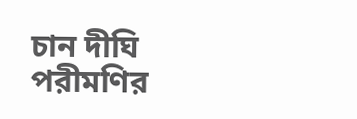চান দীঘি
পরীমণির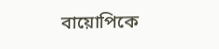বায়োপিকে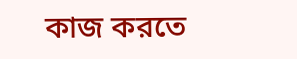কাজ করতে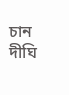চান দীঘি